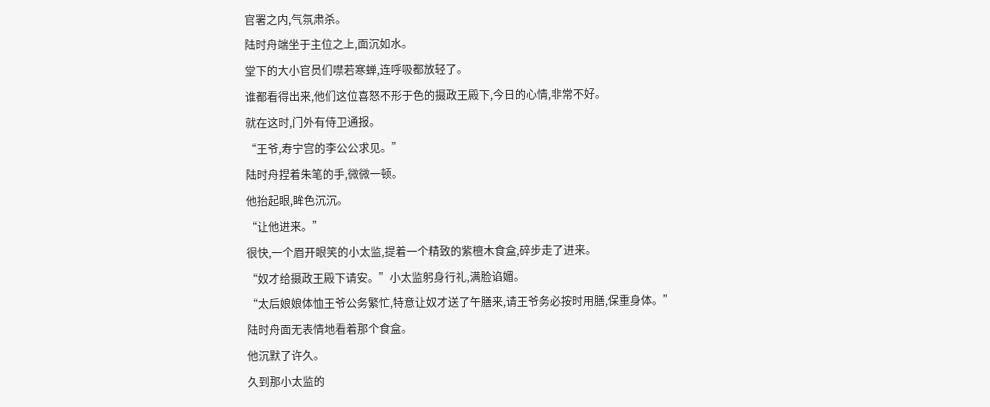官署之内,气氛肃杀。
陆时舟端坐于主位之上,面沉如水。
堂下的大小官员们噤若寒蝉,连呼吸都放轻了。
谁都看得出来,他们这位喜怒不形于色的摄政王殿下,今日的心情,非常不好。
就在这时,门外有侍卫通报。
“王爷,寿宁宫的李公公求见。”
陆时舟捏着朱笔的手,微微一顿。
他抬起眼,眸色沉沉。
“让他进来。”
很快,一个眉开眼笑的小太监,提着一个精致的紫檀木食盒,碎步走了进来。
“奴才给摄政王殿下请安。”小太监躬身行礼,满脸谄媚。
“太后娘娘体恤王爷公务繁忙,特意让奴才送了午膳来,请王爷务必按时用膳,保重身体。”
陆时舟面无表情地看着那个食盒。
他沉默了许久。
久到那小太监的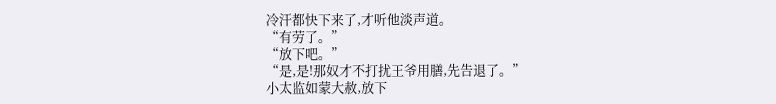冷汗都快下来了,才听他淡声道。
“有劳了。”
“放下吧。”
“是,是!那奴才不打扰王爷用膳,先告退了。”
小太监如蒙大赦,放下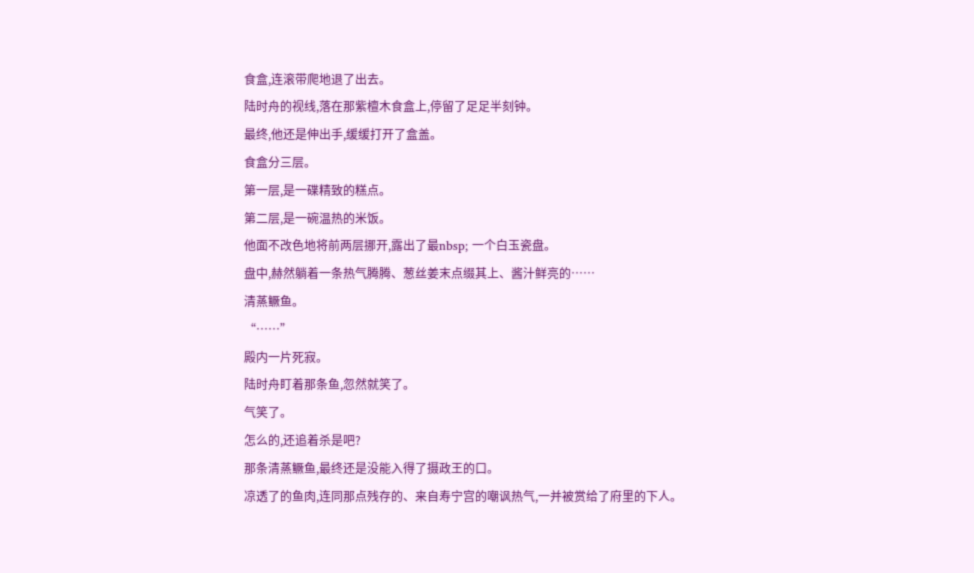食盒,连滚带爬地退了出去。
陆时舟的视线,落在那紫檀木食盒上,停留了足足半刻钟。
最终,他还是伸出手,缓缓打开了盒盖。
食盒分三层。
第一层,是一碟精致的糕点。
第二层,是一碗温热的米饭。
他面不改色地将前两层挪开,露出了最nbsp; 一个白玉瓷盘。
盘中,赫然躺着一条热气腾腾、葱丝姜末点缀其上、酱汁鲜亮的……
清蒸鳜鱼。
“……”
殿内一片死寂。
陆时舟盯着那条鱼,忽然就笑了。
气笑了。
怎么的,还追着杀是吧?
那条清蒸鳜鱼,最终还是没能入得了摄政王的口。
凉透了的鱼肉,连同那点残存的、来自寿宁宫的嘲讽热气,一并被赏给了府里的下人。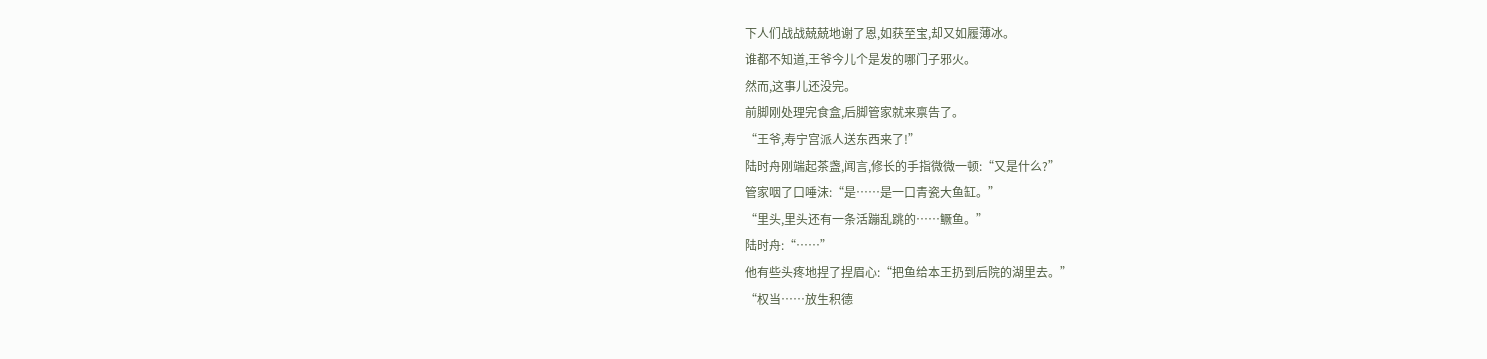下人们战战兢兢地谢了恩,如获至宝,却又如履薄冰。
谁都不知道,王爷今儿个是发的哪门子邪火。
然而,这事儿还没完。
前脚刚处理完食盒,后脚管家就来禀告了。
“王爷,寿宁宫派人送东西来了!”
陆时舟刚端起茶盏,闻言,修长的手指微微一顿:“又是什么?”
管家咽了口唾沫:“是……是一口青瓷大鱼缸。”
“里头,里头还有一条活蹦乱跳的……鳜鱼。”
陆时舟:“……”
他有些头疼地捏了捏眉心:“把鱼给本王扔到后院的湖里去。”
“权当……放生积德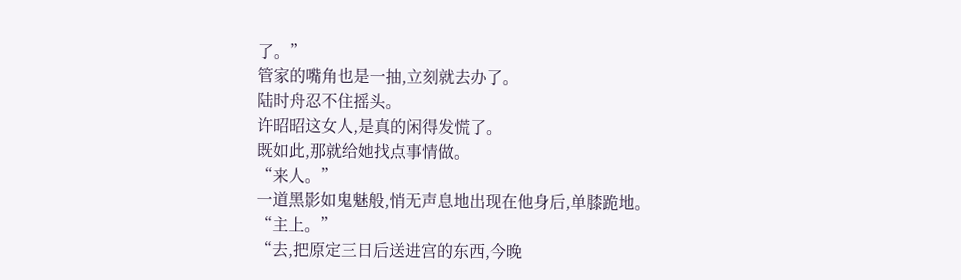了。”
管家的嘴角也是一抽,立刻就去办了。
陆时舟忍不住摇头。
许昭昭这女人,是真的闲得发慌了。
既如此,那就给她找点事情做。
“来人。”
一道黑影如鬼魅般,悄无声息地出现在他身后,单膝跪地。
“主上。”
“去,把原定三日后送进宫的东西,今晚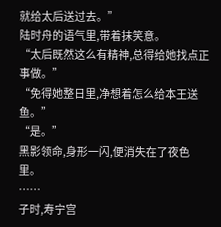就给太后送过去。”
陆时舟的语气里,带着抹笑意。
“太后既然这么有精神,总得给她找点正事做。”
“免得她整日里,净想着怎么给本王送鱼。”
“是。”
黑影领命,身形一闪,便消失在了夜色里。
……
子时,寿宁宫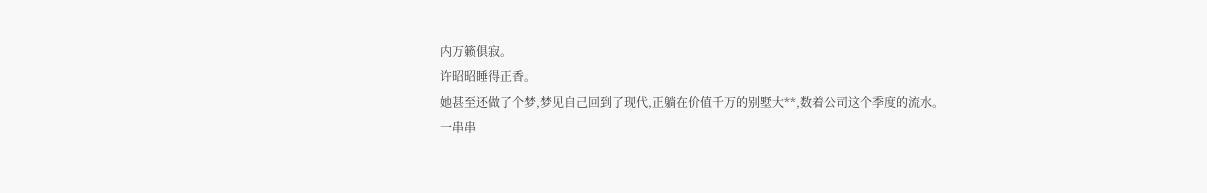内万籁俱寂。
许昭昭睡得正香。
她甚至还做了个梦,梦见自己回到了现代,正躺在价值千万的别墅大**,数着公司这个季度的流水。
一串串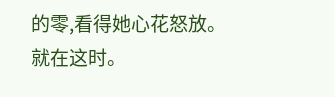的零,看得她心花怒放。
就在这时。